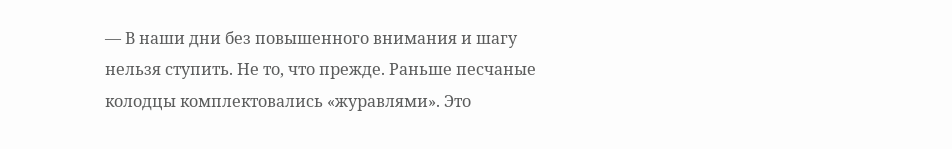— В наши дни без повышенного внимания и шагу нельзя ступить. Не то, что прежде. Раньше песчаные колодцы комплектовались «журавлями». Это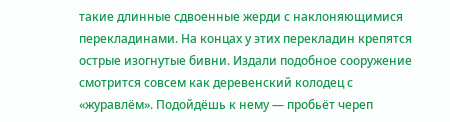такие длинные сдвоенные жерди с наклоняющимися перекладинами. На концах у этих перекладин крепятся острые изогнутые бивни. Издали подобное сооружение смотрится совсем как деревенский колодец с «журавлём». Подойдёшь к нему — пробьёт череп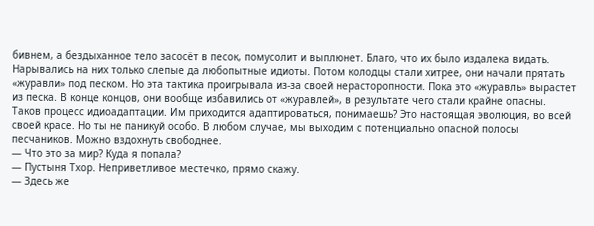бивнем, а бездыханное тело засосёт в песок, помусолит и выплюнет. Благо, что их было издалека видать. Нарывались на них только слепые да любопытные идиоты. Потом колодцы стали хитрее, они начали прятать «журавли» под песком. Но эта тактика проигрывала из-за своей нерасторопности. Пока это «журавль» вырастет из песка. В конце концов, они вообще избавились от «журавлей», в результате чего стали крайне опасны. Таков процесс идиоадаптации. Им приходится адаптироваться, понимаешь? Это настоящая эволюция, во всей своей красе. Но ты не паникуй особо. В любом случае, мы выходим с потенциально опасной полосы песчаников. Можно вздохнуть свободнее.
— Что это за мир? Куда я попала?
— Пустыня Тхор. Неприветливое местечко, прямо скажу.
— Здесь же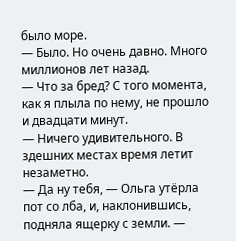было море.
— Было. Но очень давно. Много миллионов лет назад.
— Что за бред? С того момента, как я плыла по нему, не прошло и двадцати минут.
— Ничего удивительного. В здешних местах время летит незаметно.
— Да ну тебя, — Ольга утёрла пот со лба, и, наклонившись, подняла ящерку с земли. —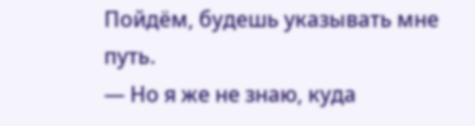Пойдём, будешь указывать мне путь.
— Но я же не знаю, куда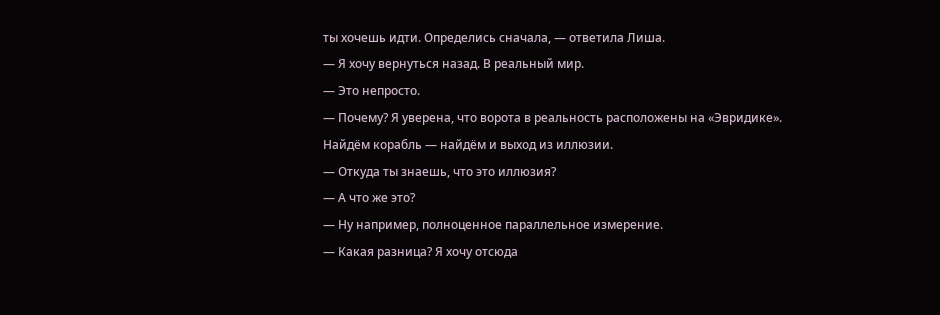ты хочешь идти. Определись сначала, — ответила Лиша.
— Я хочу вернуться назад. В реальный мир.
— Это непросто.
— Почему? Я уверена, что ворота в реальность расположены на «Эвридике». Найдём корабль — найдём и выход из иллюзии.
— Откуда ты знаешь, что это иллюзия?
— А что же это?
— Ну например, полноценное параллельное измерение.
— Какая разница? Я хочу отсюда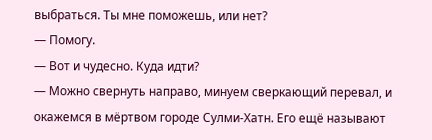выбраться. Ты мне поможешь, или нет?
— Помогу.
— Вот и чудесно. Куда идти?
— Можно свернуть направо, минуем сверкающий перевал, и окажемся в мёртвом городе Сулми-Хатн. Его ещё называют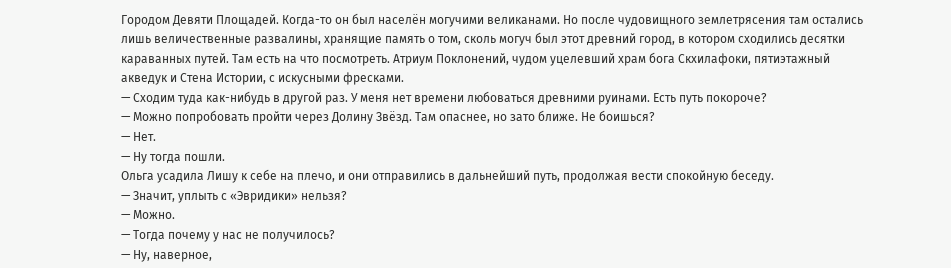Городом Девяти Площадей. Когда-то он был населён могучими великанами. Но после чудовищного землетрясения там остались лишь величественные развалины, хранящие память о том, сколь могуч был этот древний город, в котором сходились десятки караванных путей. Там есть на что посмотреть. Атриум Поклонений, чудом уцелевший храм бога Скхилафоки, пятиэтажный акведук и Стена Истории, с искусными фресками.
— Сходим туда как-нибудь в другой раз. У меня нет времени любоваться древними руинами. Есть путь покороче?
— Можно попробовать пройти через Долину Звёзд. Там опаснее, но зато ближе. Не боишься?
— Нет.
— Ну тогда пошли.
Ольга усадила Лишу к себе на плечо, и они отправились в дальнейший путь, продолжая вести спокойную беседу.
— Значит, уплыть с «Эвридики» нельзя?
— Можно.
— Тогда почему у нас не получилось?
— Ну, наверное,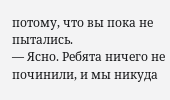потому, что вы пока не пытались.
— Ясно. Ребята ничего не починили, и мы никуда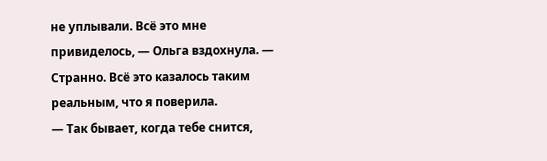не уплывали. Всё это мне привиделось, — Ольга вздохнула. — Странно. Всё это казалось таким реальным, что я поверила.
— Так бывает, когда тебе снится,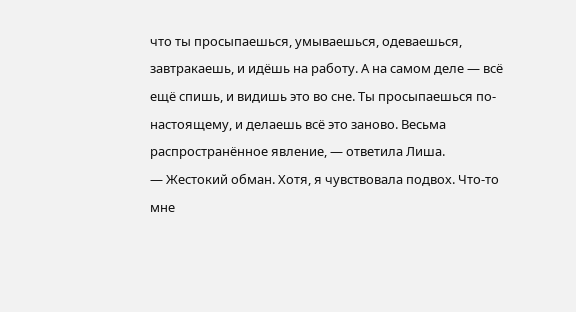что ты просыпаешься, умываешься, одеваешься, завтракаешь, и идёшь на работу. А на самом деле — всё ещё спишь, и видишь это во сне. Ты просыпаешься по-настоящему, и делаешь всё это заново. Весьма распространённое явление, — ответила Лиша.
— Жестокий обман. Хотя, я чувствовала подвох. Что-то мне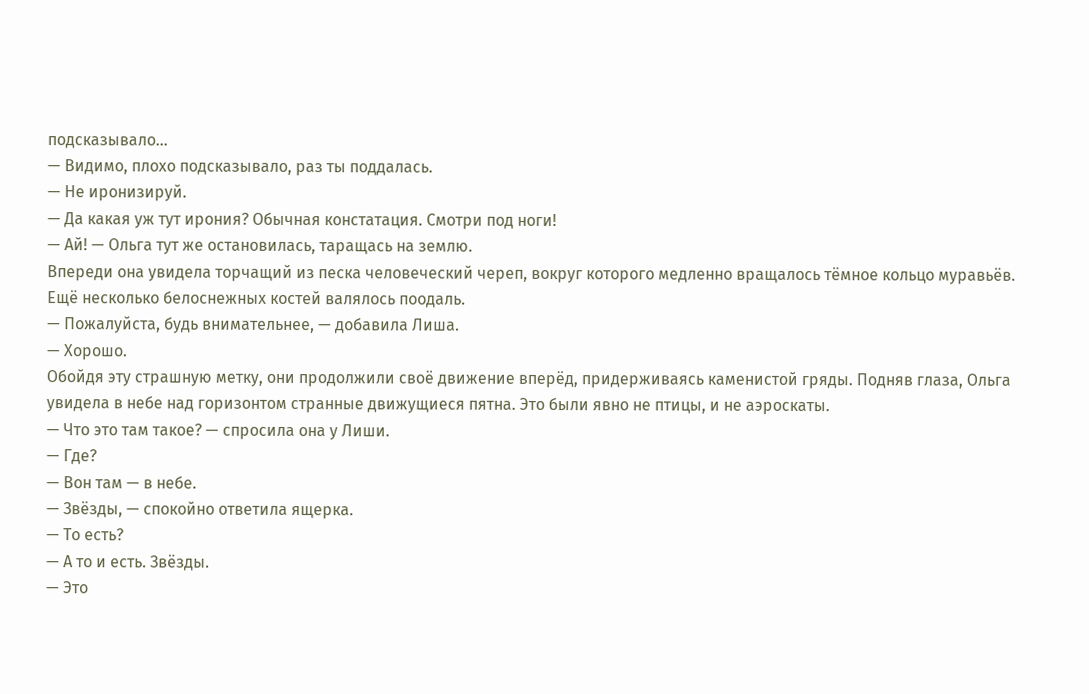подсказывало…
— Видимо, плохо подсказывало, раз ты поддалась.
— Не иронизируй.
— Да какая уж тут ирония? Обычная констатация. Смотри под ноги!
— Ай! — Ольга тут же остановилась, таращась на землю.
Впереди она увидела торчащий из песка человеческий череп, вокруг которого медленно вращалось тёмное кольцо муравьёв. Ещё несколько белоснежных костей валялось поодаль.
— Пожалуйста, будь внимательнее, — добавила Лиша.
— Хорошо.
Обойдя эту страшную метку, они продолжили своё движение вперёд, придерживаясь каменистой гряды. Подняв глаза, Ольга увидела в небе над горизонтом странные движущиеся пятна. Это были явно не птицы, и не аэроскаты.
— Что это там такое? — спросила она у Лиши.
— Где?
— Вон там — в небе.
— Звёзды, — спокойно ответила ящерка.
— То есть?
— А то и есть. Звёзды.
— Это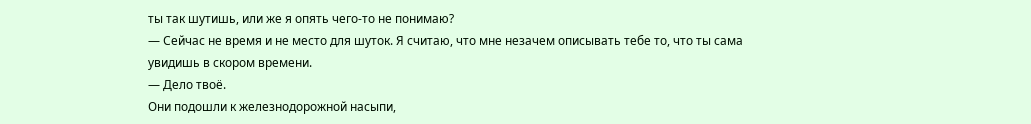ты так шутишь, или же я опять чего-то не понимаю?
— Сейчас не время и не место для шуток. Я считаю, что мне незачем описывать тебе то, что ты сама увидишь в скором времени.
— Дело твоё.
Они подошли к железнодорожной насыпи,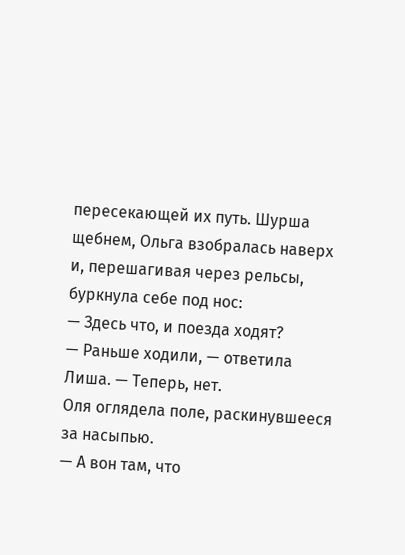пересекающей их путь. Шурша щебнем, Ольга взобралась наверх и, перешагивая через рельсы, буркнула себе под нос:
— Здесь что, и поезда ходят?
— Раньше ходили, — ответила Лиша. — Теперь, нет.
Оля оглядела поле, раскинувшееся за насыпью.
— А вон там, что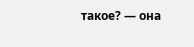такое? — она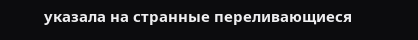указала на странные переливающиеся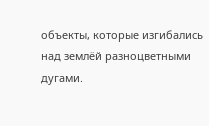объекты, которые изгибались над землёй разноцветными дугами.